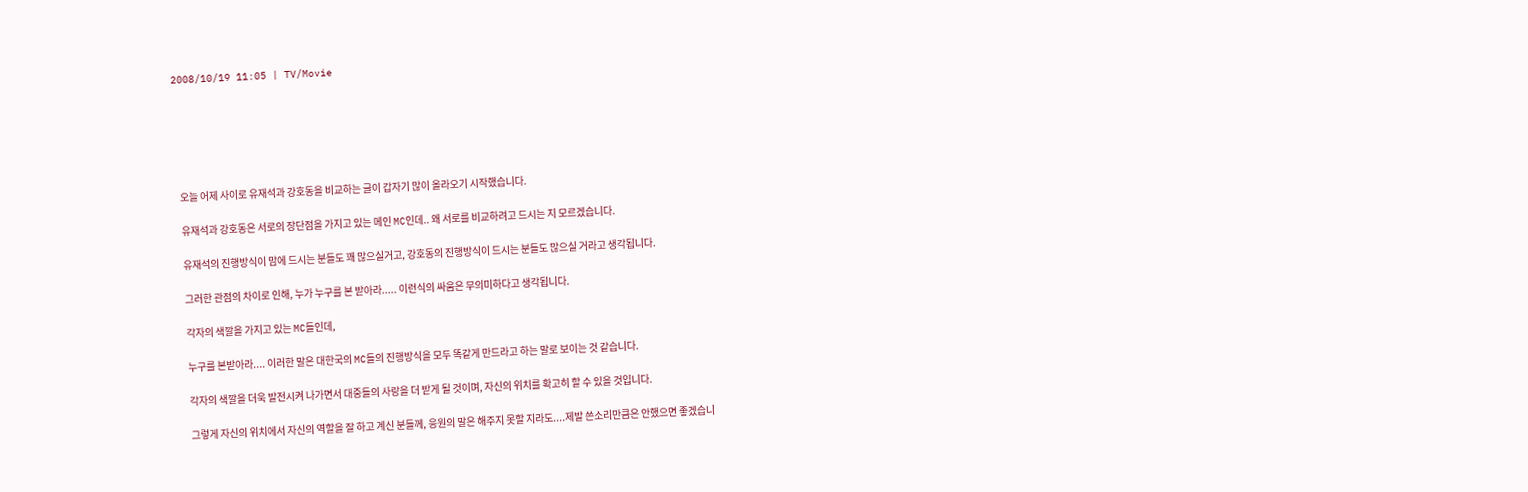2008/10/19 11:05 | TV/Movie






  오늘 어제 사이로 유재석과 강호동을 비교하는 글이 갑자기 많이 올라오기 시작했습니다.

  유재석과 강호동은 서로의 장단점을 가지고 있는 메인 MC인데.. 왜 서로를 비교하려고 드시는 지 모르겠습니다.

  유재석의 진행방식이 맘에 드시는 분들도 꽤 많으실거고, 강호동의 진행방식이 드시는 분들도 많으실 거라고 생각됩니다.

  그러한 관점의 차이로 인해, 누가 누구를 본 받아라..... 이런식의 싸움은 무의미하다고 생각됩니다.

  각자의 색깔을 가지고 있는 MC들인데,

  누구를 본받아라.... 이러한 말은 대한국의 MC들의 진행방식을 모두 똑같게 만드라고 하는 말로 보이는 것 같습니다.

  각자의 색깔을 더욱 발전시켜 나가면서 대중들의 사랑을 더 받게 될 것이며, 자신의 위치를 확고히 할 수 있을 것입니다.

  그렇게 자신의 위치에서 자신의 역할을 잘 하고 계신 분들께, 응원의 말은 해주지 못할 지라도....제발 쓴소리만큼은 안했으면 좋겠습니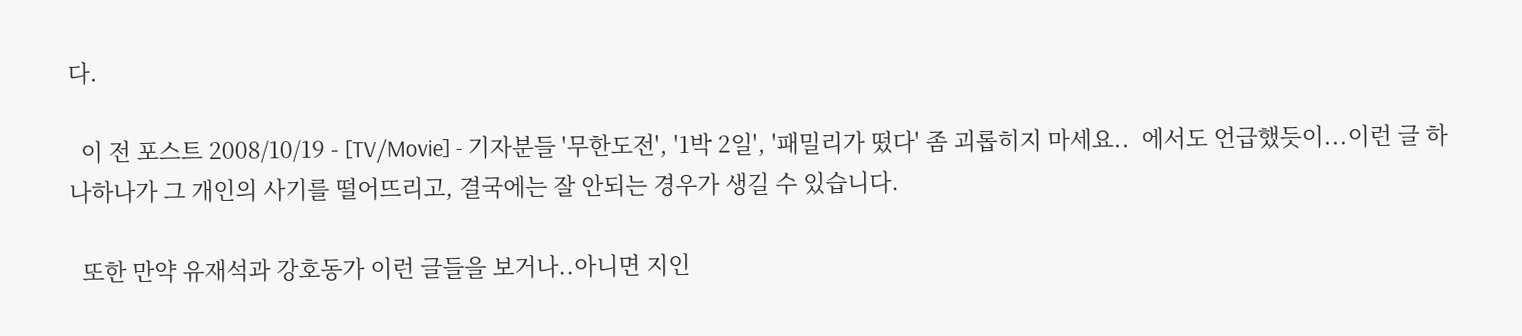다.

  이 전 포스트 2008/10/19 - [TV/Movie] - 기자분들 '무한도전', '1박 2일', '패밀리가 떴다' 좀 괴롭히지 마세요..  에서도 언급했듯이...이런 글 하나하나가 그 개인의 사기를 떨어뜨리고, 결국에는 잘 안되는 경우가 생길 수 있습니다.

  또한 만약 유재석과 강호동가 이런 글들을 보거나..아니면 지인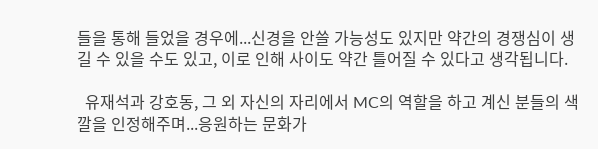들을 통해 들었을 경우에...신경을 안쓸 가능성도 있지만 약간의 경쟁심이 생길 수 있을 수도 있고, 이로 인해 사이도 약간 틀어질 수 있다고 생각됩니다.

  유재석과 강호동, 그 외 자신의 자리에서 MC의 역할을 하고 계신 분들의 색깔을 인정해주며...응원하는 문화가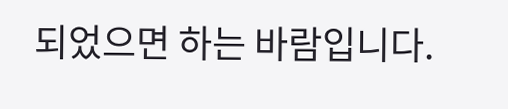되었으면 하는 바람입니다.